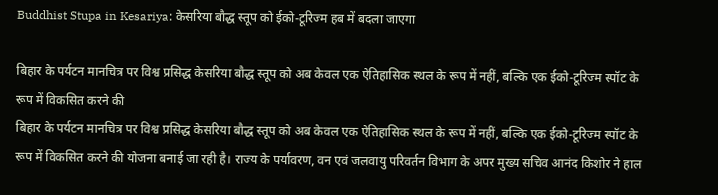Buddhist Stupa in Kesariya: केसरिया बौद्ध स्तूप को ईको-टूरिज्म हब में बदला जाएगा

बिहार के पर्यटन मानचित्र पर विश्व प्रसिद्ध केसरिया बौद्ध स्तूप को अब केवल एक ऐतिहासिक स्थल के रूप में नहीं, बल्कि एक ईको-टूरिज्म स्पॉट के रूप में विकसित करने की
बिहार के पर्यटन मानचित्र पर विश्व प्रसिद्ध केसरिया बौद्ध स्तूप को अब केवल एक ऐतिहासिक स्थल के रूप में नहीं, बल्कि एक ईको-टूरिज्म स्पॉट के रूप में विकसित करने की योजना बनाई जा रही है। राज्य के पर्यावरण, वन एवं जलवायु परिवर्तन विभाग के अपर मुख्य सचिव आनंद किशोर ने हाल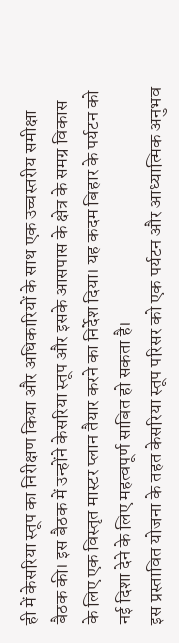ही में केसरिया स्तूप का निरीक्षण किया और अधिकारियों के साथ एक उच्चस्तरीय समीक्षा बैठक की। इस बैठक में उन्होंने केसरिया स्तूप और इसके आसपास के क्षेत्र के समग्र विकास के लिए एक विस्तृत मास्टर प्लान तैयार करने का निर्देश दिया। यह कदम बिहार के पर्यटन को नई दिशा देने के लिए महत्वपूर्ण साबित हो सकता है।
इस प्रस्तावित योजना के तहत केसरिया स्तूप परिसर को एक पर्यटन और आध्यात्मिक अनुभव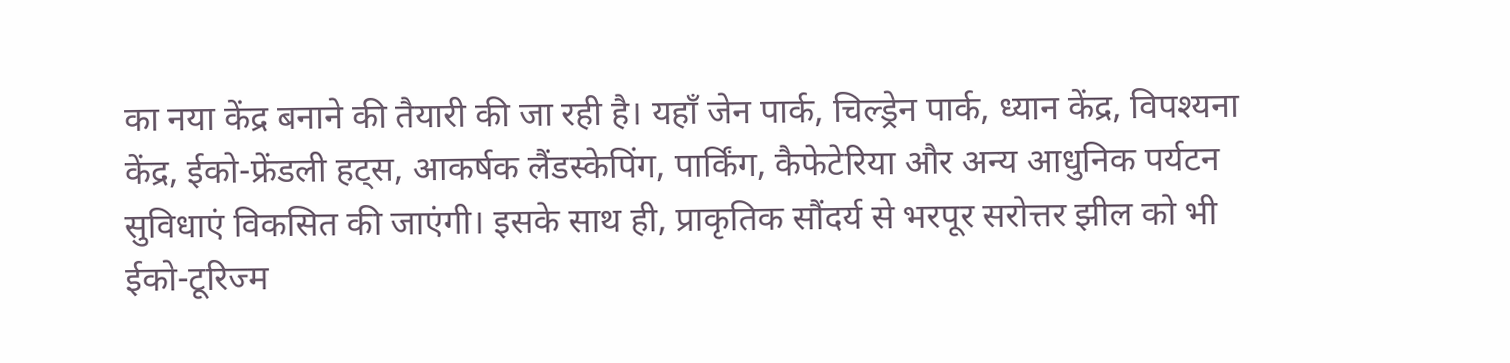का नया केंद्र बनाने की तैयारी की जा रही है। यहाँ जेन पार्क, चिल्ड्रेन पार्क, ध्यान केंद्र, विपश्यना केंद्र, ईको-फ्रेंडली हट्स, आकर्षक लैंडस्केपिंग, पार्किंग, कैफेटेरिया और अन्य आधुनिक पर्यटन सुविधाएं विकसित की जाएंगी। इसके साथ ही, प्राकृतिक सौंदर्य से भरपूर सरोत्तर झील को भी ईको-टूरिज्म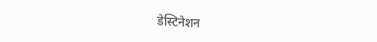डेस्टिनेशन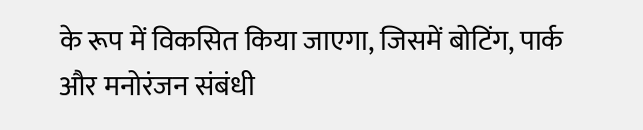के रूप में विकसित किया जाएगा, जिसमें बोटिंग, पार्क और मनोरंजन संबंधी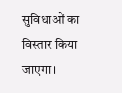सुविधाओं का विस्तार किया जाएगा।